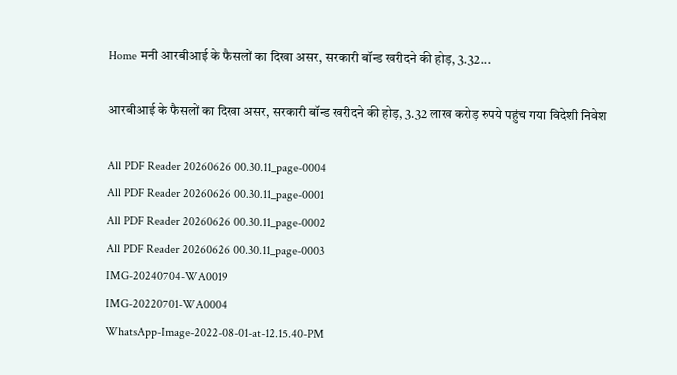Home मनी आरबीआई के फैसलों का दिखा असर, सरकारी बॉन्‍ड खरीदने की होड़, 3.32...

आरबीआई के फैसलों का दिखा असर, सरकारी बॉन्‍ड खरीदने की होड़, 3.32 लाख करोड़ रुपये पहुंच गया विदेशी निवेश

All PDF Reader 20260626 00.30.11_page-0004
All PDF Reader 20260626 00.30.11_page-0001
All PDF Reader 20260626 00.30.11_page-0002
All PDF Reader 20260626 00.30.11_page-0003
IMG-20240704-WA0019
IMG-20220701-WA0004
WhatsApp-Image-2022-08-01-at-12.15.40-PM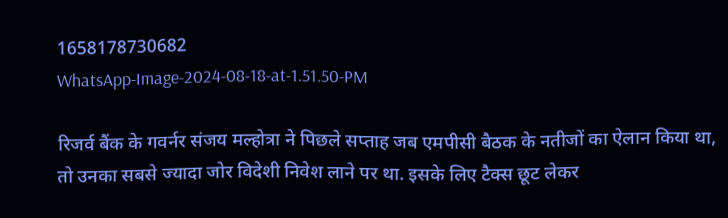1658178730682
WhatsApp-Image-2024-08-18-at-1.51.50-PM

रिजर्व बैंक के गवर्नर संजय मल्‍होत्रा ने पिछले सप्‍ताह जब एमपीसी बैठक के नतीजों का ऐलान किया था, तो उनका सबसे ज्‍यादा जोर विदेशी निवेश लाने पर था. इसके लिए टैक्‍स छूट लेकर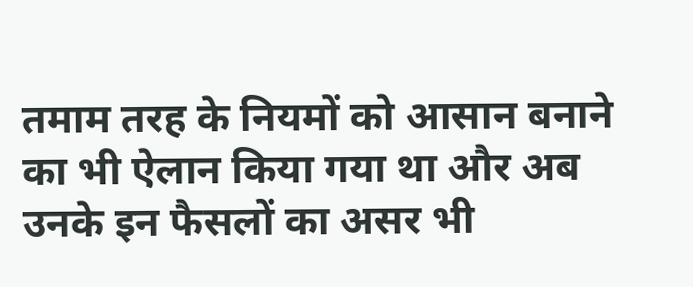तमाम तरह के नियमों को आसान बनाने का भी ऐलान किया गया था और अब उनके इन फैसलों का असर भी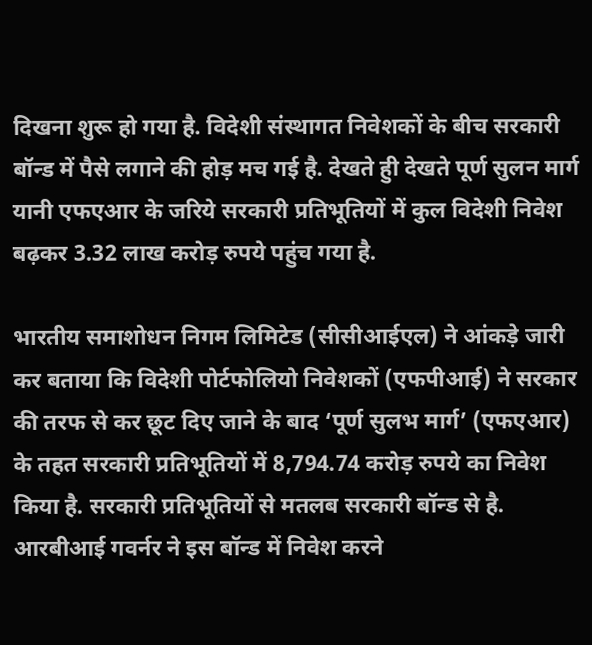दिखना शुरू हो गया है. विदेशी संस्‍थागत निवेशकों के बीच सरकारी बॉन्‍ड में पैसे लगाने की होड़ मच गई है. देखते हुी देखते पूर्ण सुलन मार्ग यानी एफएआर के जरिये सरकारी प्रतिभूतियों में कुल विदेशी निवेश बढ़कर 3.32 लाख करोड़ रुपये पहुंच गया है.

भारतीय समाशोधन निगम लिमिटेड (सीसीआईएल) ने आंकड़े जारी कर बताया कि विदेशी पोर्टफोलियो निवेशकों (एफपीआई) ने सरकार की तरफ से कर छूट दिए जाने के बाद ‘पूर्ण सुलभ मार्ग’ (एफएआर) के तहत सरकारी प्रतिभूतियों में 8,794.74 करोड़ रुपये का निवेश किया है. सरकारी प्रतिभूतियों से मतलब सरकारी बॉन्‍ड से है. आरबीआई गवर्नर ने इस बॉन्‍ड में निवेश करने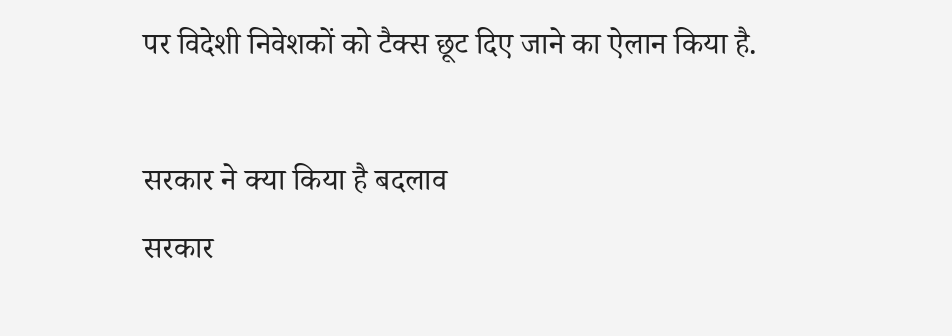पर विदेशी निवेशकों को टैक्‍स छूट दिए जाने का ऐलान किया है.

सरकार ने क्‍या किया है बदलाव
सरकार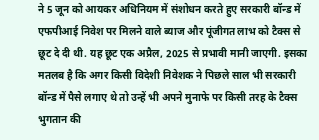ने 5 जून को आयकर अधिनियम में संशोधन करते हुए सरकारी बॉन्ड में एफपीआई निवेश पर मिलने वाले ब्याज और पूंजीगत लाभ को टैक्‍स से छूट दे दी थी. यह छूट एक अप्रैल, 2025 से प्रभावी मानी जाएगी. इसका मतलब है कि अगर किसी विदेशी निवेशक ने पिछले साल भी सरकारी बॉन्‍ड में पैसे लगाए थे तो उन्‍हें भी अपने मुनाफे पर किसी तरह के टैक्‍स भुगतान की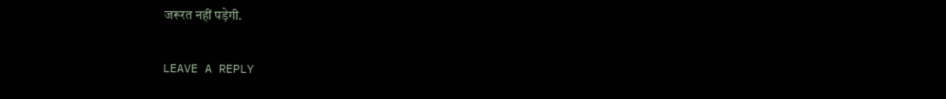जरूरत नहीं पड़ेगी.

LEAVE A REPLY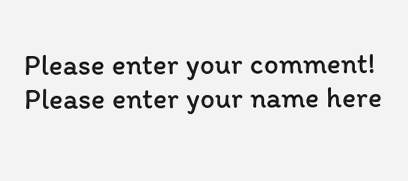Please enter your comment!
Please enter your name here